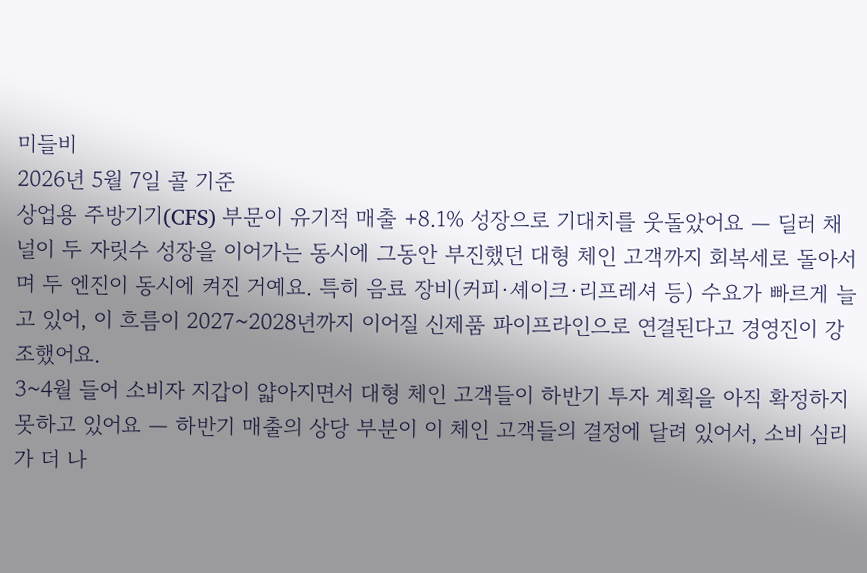미들비
2026년 5월 7일 콜 기준
상업용 주방기기(CFS) 부문이 유기적 매출 +8.1% 성장으로 기대치를 웃돌았어요 — 딜러 채널이 두 자릿수 성장을 이어가는 동시에 그동안 부진했던 대형 체인 고객까지 회복세로 돌아서며 두 엔진이 동시에 켜진 거예요. 특히 음료 장비(커피·셰이크·리프레셔 등) 수요가 빠르게 늘고 있어, 이 흐름이 2027~2028년까지 이어질 신제품 파이프라인으로 연결된다고 경영진이 강조했어요.
3~4월 들어 소비자 지갑이 얇아지면서 대형 체인 고객들이 하반기 투자 계획을 아직 확정하지 못하고 있어요 — 하반기 매출의 상당 부분이 이 체인 고객들의 결정에 달려 있어서, 소비 심리가 더 나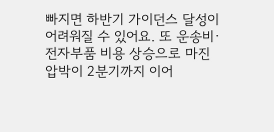빠지면 하반기 가이던스 달성이 어려워질 수 있어요. 또 운송비·전자부품 비용 상승으로 마진 압박이 2분기까지 이어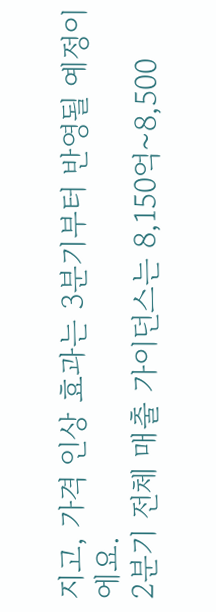지고, 가격 인상 효과는 3분기부터 반영될 예정이에요.
2분기 전체 매출 가이던스는 8,150억~8,500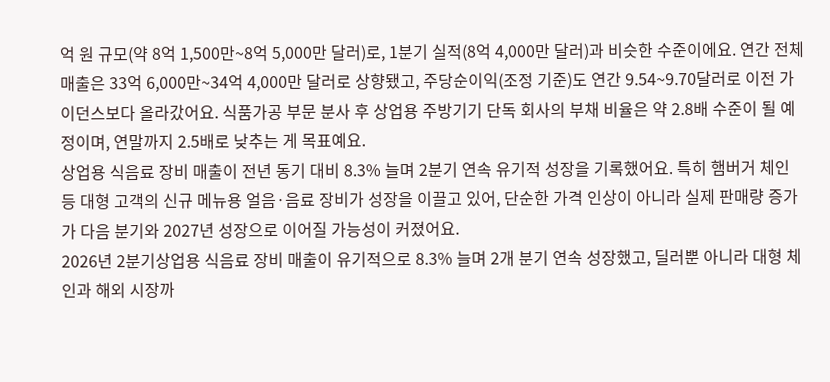억 원 규모(약 8억 1,500만~8억 5,000만 달러)로, 1분기 실적(8억 4,000만 달러)과 비슷한 수준이에요. 연간 전체 매출은 33억 6,000만~34억 4,000만 달러로 상향됐고, 주당순이익(조정 기준)도 연간 9.54~9.70달러로 이전 가이던스보다 올라갔어요. 식품가공 부문 분사 후 상업용 주방기기 단독 회사의 부채 비율은 약 2.8배 수준이 될 예정이며, 연말까지 2.5배로 낮추는 게 목표예요.
상업용 식음료 장비 매출이 전년 동기 대비 8.3% 늘며 2분기 연속 유기적 성장을 기록했어요. 특히 햄버거 체인 등 대형 고객의 신규 메뉴용 얼음·음료 장비가 성장을 이끌고 있어, 단순한 가격 인상이 아니라 실제 판매량 증가가 다음 분기와 2027년 성장으로 이어질 가능성이 커졌어요.
2026년 2분기상업용 식음료 장비 매출이 유기적으로 8.3% 늘며 2개 분기 연속 성장했고, 딜러뿐 아니라 대형 체인과 해외 시장까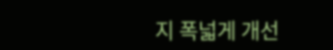지 폭넓게 개선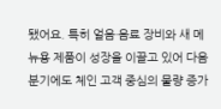됐어요. 특히 얼음·음료 장비와 새 메뉴용 제품이 성장을 이끌고 있어 다음 분기에도 체인 고객 중심의 물량 증가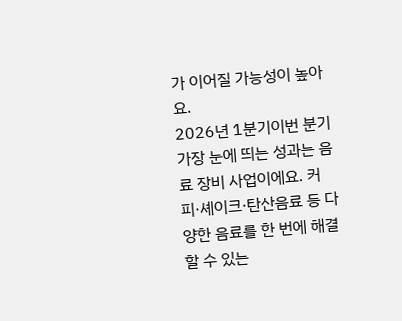가 이어질 가능성이 높아요.
2026년 1분기이번 분기 가장 눈에 띄는 성과는 음료 장비 사업이에요. 커피·셰이크·탄산음료 등 다양한 음료를 한 번에 해결할 수 있는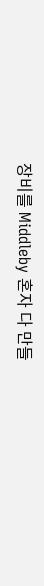장비를 Middleby 혼자 다 만들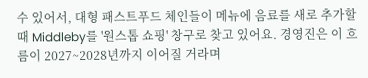수 있어서, 대형 패스트푸드 체인들이 메뉴에 음료를 새로 추가할 때 Middleby를 '원스톱 쇼핑' 창구로 찾고 있어요. 경영진은 이 흐름이 2027~2028년까지 이어질 거라며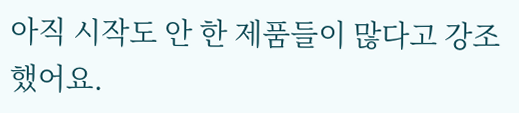아직 시작도 안 한 제품들이 많다고 강조했어요.